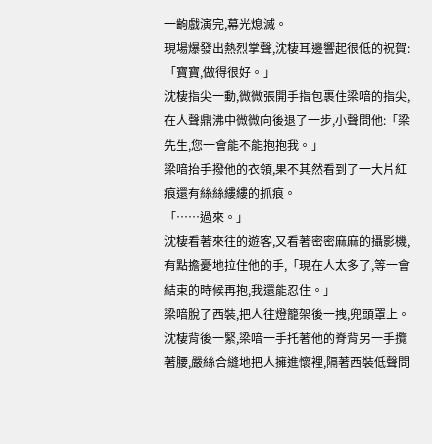一齣戲演完,幕光熄滅。
現場爆發出熱烈掌聲,沈棲耳邊響起很低的祝賀:「寶寶,做得很好。」
沈棲指尖一動,微微張開手指包裹住梁喑的指尖,在人聲鼎沸中微微向後退了一步,小聲問他:「梁先生,您一會能不能抱抱我。」
梁喑抬手撥他的衣領,果不其然看到了一大片紅痕還有絲絲縷縷的抓痕。
「……過來。」
沈棲看著來往的遊客,又看著密密麻麻的攝影機,有點擔憂地拉住他的手,「現在人太多了,等一會結束的時候再抱,我還能忍住。」
梁喑脫了西裝,把人往燈籠架後一拽,兜頭罩上。
沈棲背後一緊,梁喑一手托著他的脊背另一手攬著腰,嚴絲合縫地把人擁進懷裡,隔著西裝低聲問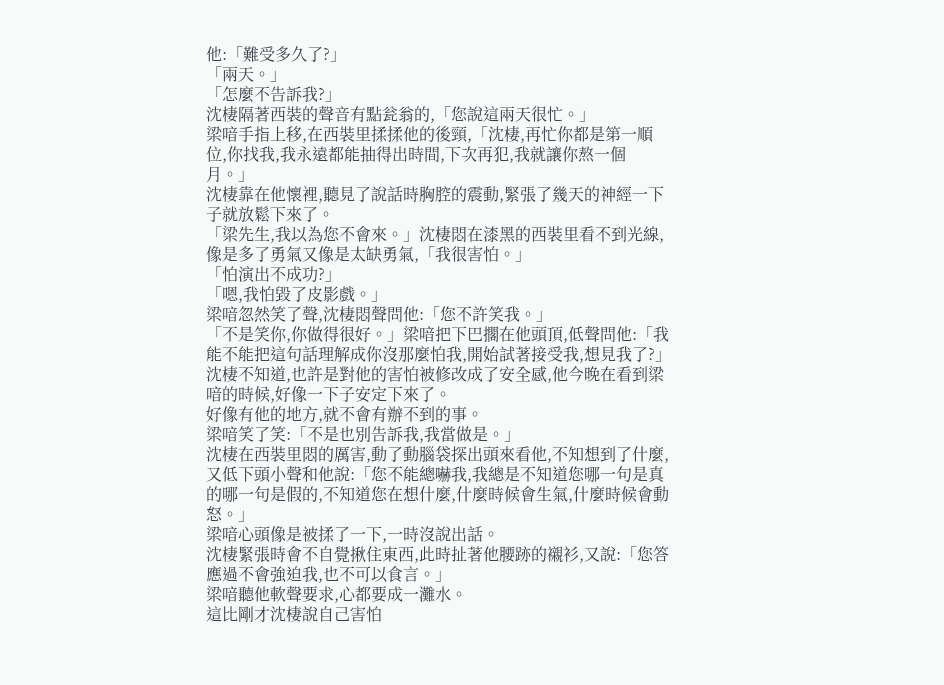他:「難受多久了?」
「兩天。」
「怎麼不告訴我?」
沈棲隔著西裝的聲音有點瓮翁的,「您說這兩天很忙。」
梁喑手指上移,在西裝里揉揉他的後頸,「沈棲,再忙你都是第一順位,你找我,我永遠都能抽得出時間,下次再犯,我就讓你熬一個月。」
沈棲靠在他懷裡,聽見了說話時胸腔的震動,緊張了幾天的神經一下子就放鬆下來了。
「梁先生,我以為您不會來。」沈棲悶在漆黑的西裝里看不到光線,像是多了勇氣又像是太缺勇氣,「我很害怕。」
「怕演出不成功?」
「嗯,我怕毀了皮影戲。」
梁喑忽然笑了聲,沈棲悶聲問他:「您不許笑我。」
「不是笑你,你做得很好。」梁喑把下巴擱在他頭頂,低聲問他:「我能不能把這句話理解成你沒那麼怕我,開始試著接受我,想見我了?」
沈棲不知道,也許是對他的害怕被修改成了安全感,他今晚在看到梁喑的時候,好像一下子安定下來了。
好像有他的地方,就不會有辦不到的事。
梁喑笑了笑:「不是也別告訴我,我當做是。」
沈棲在西裝里悶的厲害,動了動腦袋探出頭來看他,不知想到了什麼,又低下頭小聲和他說:「您不能總嚇我,我總是不知道您哪一句是真的哪一句是假的,不知道您在想什麼,什麼時候會生氣,什麼時候會動怒。」
梁喑心頭像是被揉了一下,一時沒說出話。
沈棲緊張時會不自覺揪住東西,此時扯著他腰跡的襯衫,又說:「您答應過不會強迫我,也不可以食言。」
梁喑聽他軟聲要求,心都要成一灘水。
這比剛才沈棲說自己害怕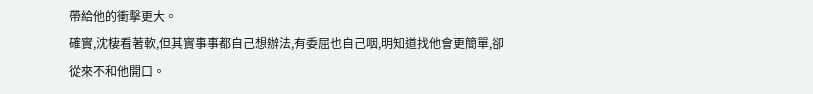帶給他的衝擊更大。
確實,沈棲看著軟,但其實事事都自己想辦法,有委屈也自己咽,明知道找他會更簡單,卻從來不和他開口。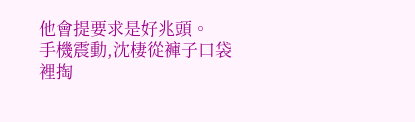他會提要求是好兆頭。
手機震動,沈棲從褲子口袋裡掏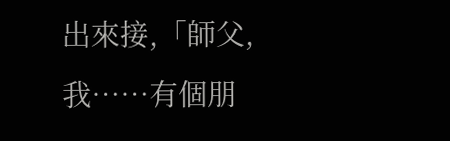出來接,「師父,我……有個朋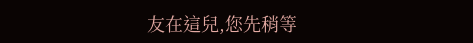友在這兒,您先稍等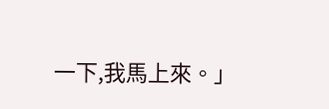一下,我馬上來。」